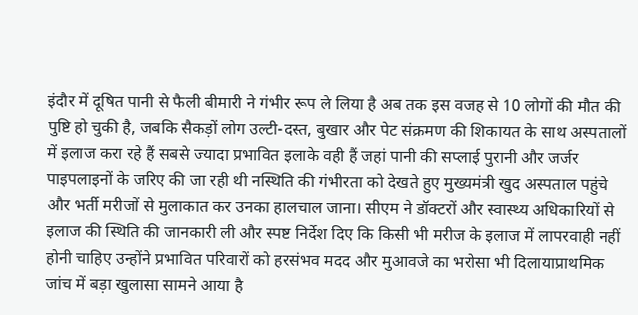इंदौर में दूषित पानी से फैली बीमारी ने गंभीर रूप ले लिया है अब तक इस वजह से 10 लोगों की मौत की पुष्टि हो चुकी है, जबकि सैकड़ों लोग उल्टी-दस्त, बुखार और पेट संक्रमण की शिकायत के साथ अस्पतालों में इलाज करा रहे हैं सबसे ज्यादा प्रभावित इलाके वही हैं जहां पानी की सप्लाई पुरानी और जर्जर पाइपलाइनों के जरिए की जा रही थी नस्थिति की गंभीरता को देखते हुए मुख्यमंत्री खुद अस्पताल पहुंचे और भर्ती मरीजों से मुलाकात कर उनका हालचाल जाना। सीएम ने डॉक्टरों और स्वास्थ्य अधिकारियों से इलाज की स्थिति की जानकारी ली और स्पष्ट निर्देश दिए कि किसी भी मरीज के इलाज में लापरवाही नहीं होनी चाहिए उन्होंने प्रभावित परिवारों को हरसंभव मदद और मुआवजे का भरोसा भी दिलायाप्राथमिक जांच में बड़ा खुलासा सामने आया है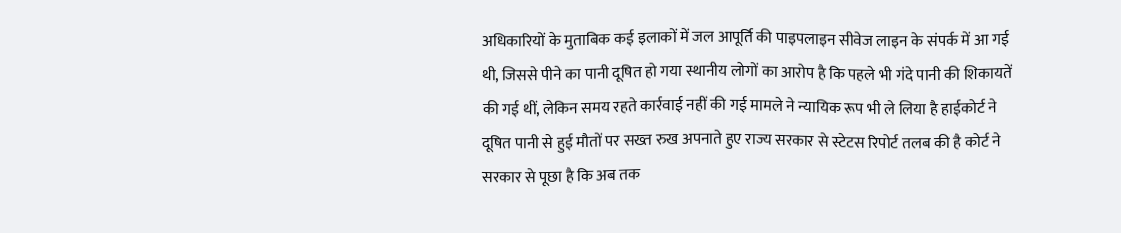अधिकारियों के मुताबिक कई इलाकों में जल आपूर्ति की पाइपलाइन सीवेज लाइन के संपर्क में आ गई थी, जिससे पीने का पानी दूषित हो गया स्थानीय लोगों का आरोप है कि पहले भी गंदे पानी की शिकायतें की गई थीं, लेकिन समय रहते कार्रवाई नहीं की गई मामले ने न्यायिक रूप भी ले लिया है हाईकोर्ट ने दूषित पानी से हुई मौतों पर सख्त रुख अपनाते हुए राज्य सरकार से स्टेटस रिपोर्ट तलब की है कोर्ट ने सरकार से पूछा है कि अब तक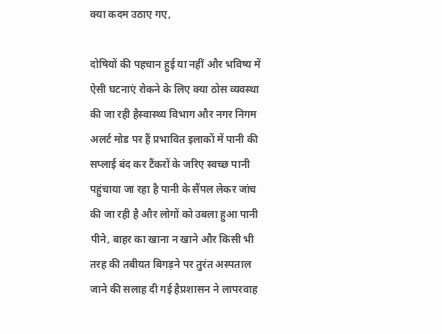क्या कदम उठाए गए,

दोषियों की पहचान हुई या नहीं और भविष्य में ऐसी घटनाएं रोकने के लिए क्या ठोस व्यवस्था की जा रही हैस्वास्थ्य विभाग और नगर निगम अलर्ट मोड पर हैं प्रभावित इलाकों में पानी की सप्लाई बंद कर टैंकरों के जरिए स्वच्छ पानी पहुंचाया जा रहा है पानी के सैंपल लेकर जांच की जा रही है और लोगों को उबला हुआ पानी पीने, बाहर का खाना न खाने और किसी भी तरह की तबीयत बिगड़ने पर तुरंत अस्पताल जाने की सलाह दी गई हैप्रशासन ने लापरवाह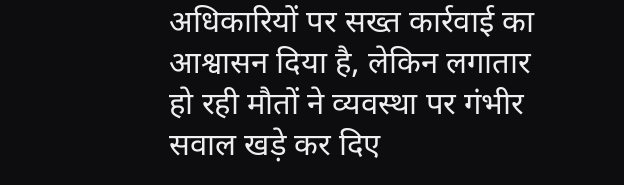अधिकारियों पर सख्त कार्रवाई का आश्वासन दिया है, लेकिन लगातार हो रही मौतों ने व्यवस्था पर गंभीर सवाल खड़े कर दिए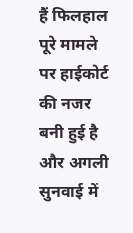हैं फिलहाल पूरे मामले पर हाईकोर्ट की नजर बनी हुई है और अगली सुनवाई में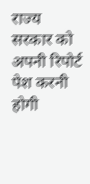राज्य सरकार को अपनी रिपोर्ट पेश करनी होगी